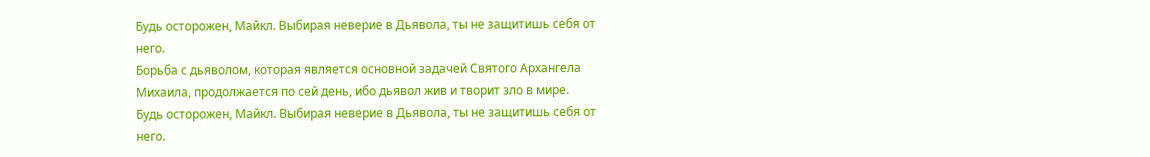Будь осторожен, Майкл. Выбирая неверие в Дьявола, ты не защитишь себя от него.
Борьба с дьяволом, которая является основной задачей Святого Архангела Михаила, продолжается по сей день, ибо дьявол жив и творит зло в мире.
Будь осторожен, Майкл. Выбирая неверие в Дьявола, ты не защитишь себя от него.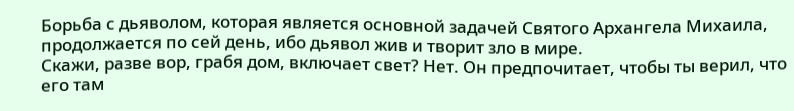Борьба с дьяволом, которая является основной задачей Святого Архангела Михаила, продолжается по сей день, ибо дьявол жив и творит зло в мире.
Скажи, разве вор, грабя дом, включает свет? Нет. Он предпочитает, чтобы ты верил, что его там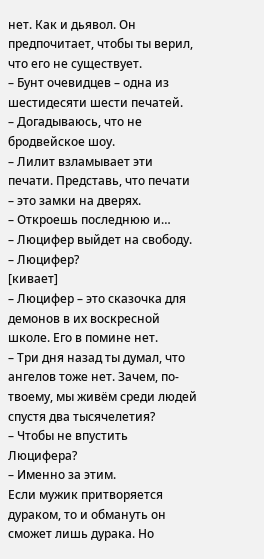нет. Как и дьявол. Он предпочитает, чтобы ты верил, что его не существует.
– Бунт очевидцев – одна из шестидесяти шести печатей.
– Догадываюсь, что не бродвейское шоу.
– Лилит взламывает эти печати. Представь, что печати – это замки на дверях.
– Откроешь последнюю и…
– Люцифер выйдет на свободу.
– Люцифер?
[кивает]
– Люцифер – это сказочка для демонов в их воскресной школе. Его в помине нет.
– Три дня назад ты думал, что ангелов тоже нет. Зачем, по-твоему, мы живём среди людей спустя два тысячелетия?
– Чтобы не впустить Люцифера?
– Именно за этим.
Если мужик притворяется дураком, то и обмануть он сможет лишь дурака. Но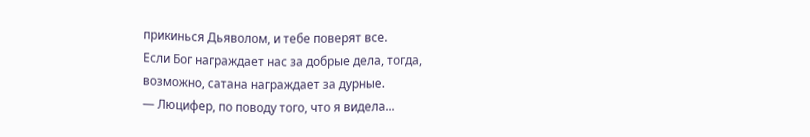прикинься Дьяволом, и тебе поверят все.
Если Бог награждает нас за добрые дела, тогда, возможно, сатана награждает за дурные.
— Люцифер, по поводу того, что я видела...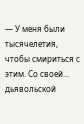— У меня были тысячелетия, чтобы смириться с этим. Со своей... дьявольской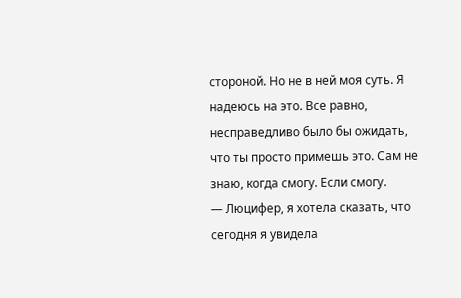стороной. Но не в ней моя суть. Я надеюсь на это. Все равно, несправедливо было бы ожидать, что ты просто примешь это. Сам не знаю, когда смогу. Если смогу.
— Люцифер, я хотела сказать, что сегодня я увидела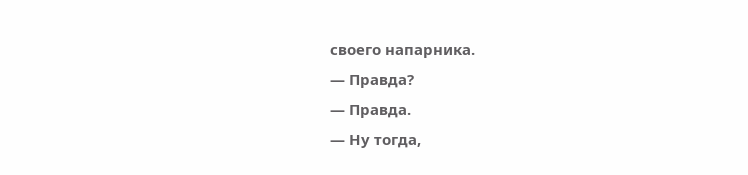своего напарника.
— Правда?
— Правда.
— Ну тогда,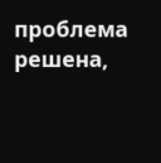проблема решена,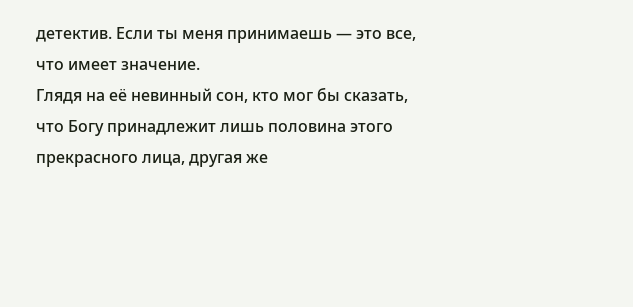детектив. Если ты меня принимаешь — это все, что имеет значение.
Глядя на её невинный сон, кто мог бы сказать, что Богу принадлежит лишь половина этого прекрасного лица, другая же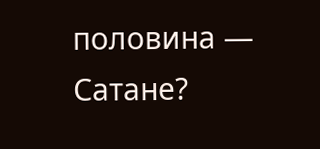половина — Сатане?